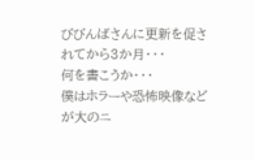びびんばさんに更新を促されてから3か月・・・
何を書こうか・・・
僕はホラーや恐怖映像などが大のニ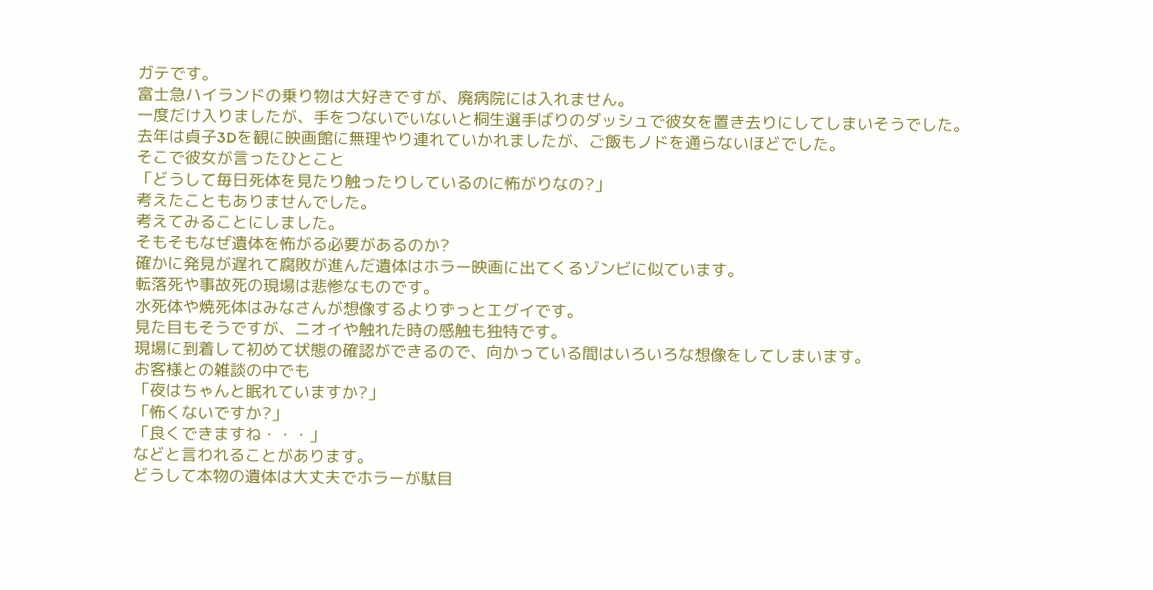ガテです。
富士急ハイランドの乗り物は大好きですが、廃病院には入れません。
一度だけ入りましたが、手をつないでいないと桐生選手ばりのダッシュで彼女を置き去りにしてしまいそうでした。
去年は貞子3Dを観に映画館に無理やり連れていかれましたが、ご飯もノドを通らないほどでした。
そこで彼女が言ったひとこと
「どうして毎日死体を見たり触ったりしているのに怖がりなの?」
考えたこともありませんでした。
考えてみることにしました。
そもそもなぜ遺体を怖がる必要があるのか?
確かに発見が遅れて腐敗が進んだ遺体はホラー映画に出てくるゾンビに似ています。
転落死や事故死の現場は悲惨なものです。
水死体や焼死体はみなさんが想像するよりずっとエグイです。
見た目もそうですが、ニオイや触れた時の感触も独特です。
現場に到着して初めて状態の確認ができるので、向かっている間はいろいろな想像をしてしまいます。
お客様との雑談の中でも
「夜はちゃんと眠れていますか?」
「怖くないですか?」
「良くできますね・・・」
などと言われることがあります。
どうして本物の遺体は大丈夫でホラーが駄目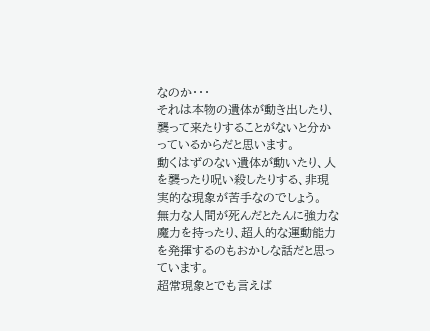なのか・・・
それは本物の遺体が動き出したり、襲って来たりすることがないと分かっているからだと思います。
動くはずのない遺体が動いたり、人を襲ったり呪い殺したりする、非現実的な現象が苦手なのでしょう。
無力な人間が死んだとたんに強力な魔力を持ったり、超人的な運動能力を発揮するのもおかしな話だと思っています。
超常現象とでも言えば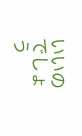いいのでしょう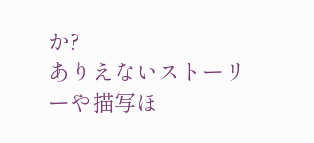か?
ありえないストーリーや描写ほ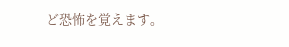ど恐怖を覚えます。